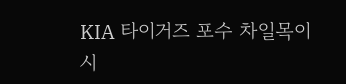KIA 타이거즈 포수 차일목이 시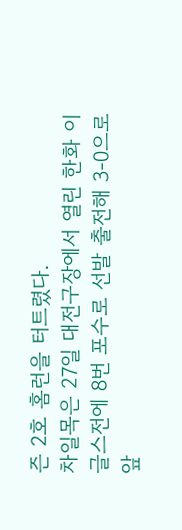즌 2호 홈런을 터트렸다.
차일목은 27일 대전구장에서 열린 한화 이글스전에 8번 포수로 선발 출전해 3-0으로 앞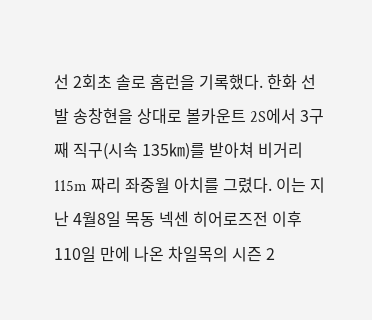선 2회초 솔로 홈런을 기록했다. 한화 선발 송창현을 상대로 볼카운트 2S에서 3구째 직구(시속 135㎞)를 받아쳐 비거리 115m 짜리 좌중월 아치를 그렸다. 이는 지난 4월8일 목동 넥센 히어로즈전 이후 110일 만에 나온 차일목의 시즌 2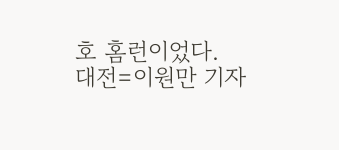호 홈런이었다.
대전=이원만 기자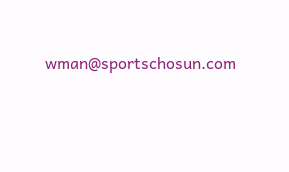wman@sportschosun.com